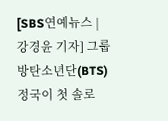[SBS연예뉴스 | 강경윤 기자] 그룹 방탄소년단(BTS) 정국이 첫 솔로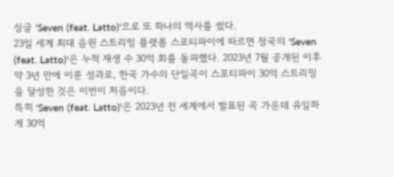싱글 'Seven (feat. Latto)'으로 또 하나의 역사를 썼다.
23일 세계 최대 음원 스트리밍 플랫폼 스포티파이에 따르면 정국의 'Seven (feat. Latto)'은 누적 재생 수 30억 회를 돌파했다. 2023년 7월 공개된 이후 약 3년 만에 이룬 성과로, 한국 가수의 단일곡이 스포티파이 30억 스트리밍을 달성한 것은 이번이 처음이다.
특히 'Seven (feat. Latto)'은 2023년 전 세계에서 발표된 곡 가운데 유일하게 30억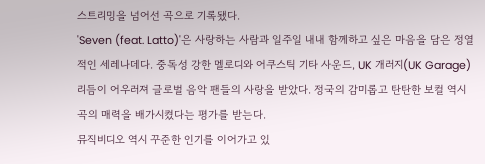스트리밍을 넘어선 곡으로 기록됐다.
'Seven (feat. Latto)'은 사랑하는 사람과 일주일 내내 함께하고 싶은 마음을 담은 정열적인 세레나데다. 중독성 강한 멜로디와 어쿠스틱 기타 사운드, UK 개러지(UK Garage) 리듬이 어우러져 글로벌 음악 팬들의 사랑을 받았다. 정국의 감미롭고 탄탄한 보컬 역시 곡의 매력을 배가시켰다는 평가를 받는다.
뮤직비디오 역시 꾸준한 인기를 이어가고 있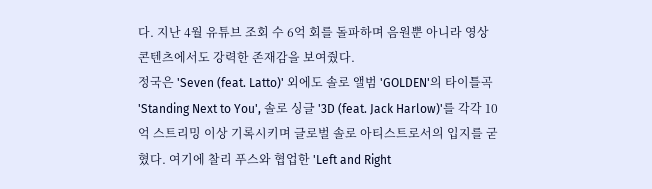다. 지난 4월 유튜브 조회 수 6억 회를 돌파하며 음원뿐 아니라 영상 콘텐츠에서도 강력한 존재감을 보여줬다.
정국은 'Seven (feat. Latto)' 외에도 솔로 앨범 'GOLDEN'의 타이틀곡 'Standing Next to You', 솔로 싱글 '3D (feat. Jack Harlow)'를 각각 10억 스트리밍 이상 기록시키며 글로벌 솔로 아티스트로서의 입지를 굳혔다. 여기에 찰리 푸스와 협업한 'Left and Right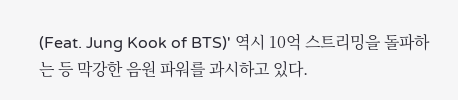(Feat. Jung Kook of BTS)' 역시 10억 스트리밍을 돌파하는 등 막강한 음원 파워를 과시하고 있다.